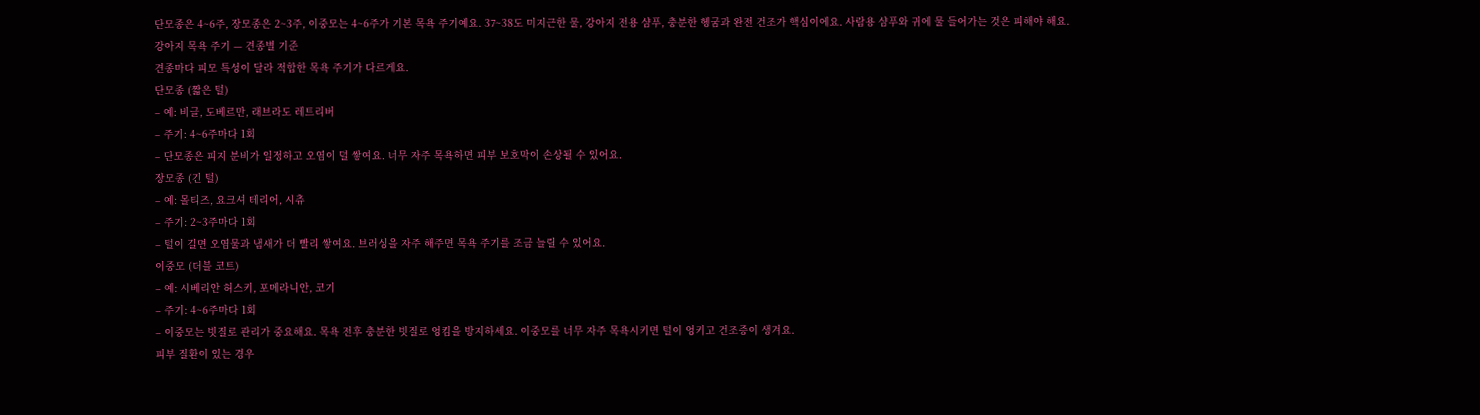단모종은 4~6주, 장모종은 2~3주, 이중모는 4~6주가 기본 목욕 주기예요. 37~38도 미지근한 물, 강아지 전용 샴푸, 충분한 헹굼과 완전 건조가 핵심이에요. 사람용 샴푸와 귀에 물 들어가는 것은 피해야 해요.
강아지 목욕 주기 — 견종별 기준
견종마다 피모 특성이 달라 적합한 목욕 주기가 다르게요.
단모종 (짧은 털)
– 예: 비글, 도베르만, 래브라도 레트리버
– 주기: 4~6주마다 1회
– 단모종은 피지 분비가 일정하고 오염이 덜 쌓여요. 너무 자주 목욕하면 피부 보호막이 손상될 수 있어요.
장모종 (긴 털)
– 예: 몰티즈, 요크셔 테리어, 시츄
– 주기: 2~3주마다 1회
– 털이 길면 오염물과 냄새가 더 빨리 쌓여요. 브러싱을 자주 해주면 목욕 주기를 조금 늘릴 수 있어요.
이중모 (더블 코트)
– 예: 시베리안 허스키, 포메라니안, 코기
– 주기: 4~6주마다 1회
– 이중모는 빗질로 관리가 중요해요. 목욕 전후 충분한 빗질로 엉킴을 방지하세요. 이중모를 너무 자주 목욕시키면 털이 엉키고 건조증이 생겨요.
피부 질환이 있는 경우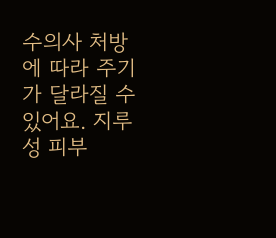수의사 처방에 따라 주기가 달라질 수 있어요. 지루성 피부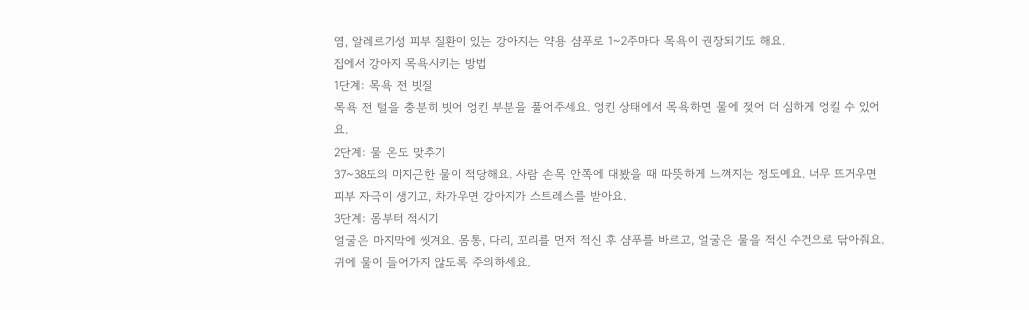염, 알레르기성 피부 질환이 있는 강아지는 약용 샴푸로 1~2주마다 목욕이 권장되기도 해요.
집에서 강아지 목욕시키는 방법
1단계: 목욕 전 빗질
목욕 전 털을 충분히 빗어 엉킨 부분을 풀어주세요. 엉킨 상태에서 목욕하면 물에 젖어 더 심하게 엉킬 수 있어요.
2단계: 물 온도 맞추기
37~38도의 미지근한 물이 적당해요. 사람 손목 안쪽에 대봤을 때 따뜻하게 느껴지는 정도예요. 너무 뜨거우면 피부 자극이 생기고, 차가우면 강아지가 스트레스를 받아요.
3단계: 몸부터 적시기
얼굴은 마지막에 씻겨요. 몸통, 다리, 꼬리를 먼저 적신 후 샴푸를 바르고, 얼굴은 물을 적신 수건으로 닦아줘요. 귀에 물이 들어가지 않도록 주의하세요.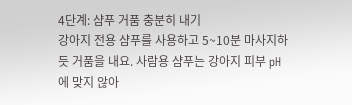4단계: 샴푸 거품 충분히 내기
강아지 전용 샴푸를 사용하고 5~10분 마사지하듯 거품을 내요. 사람용 샴푸는 강아지 피부 pH에 맞지 않아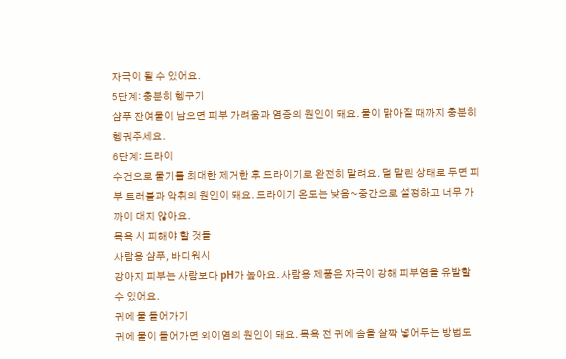자극이 될 수 있어요.
5단계: 충분히 헹구기
샴푸 잔여물이 남으면 피부 가려움과 염증의 원인이 돼요. 물이 맑아질 때까지 충분히 헹궈주세요.
6단계: 드라이
수건으로 물기를 최대한 제거한 후 드라이기로 완전히 말려요. 덜 말린 상태로 두면 피부 트러블과 악취의 원인이 돼요. 드라이기 온도는 낮음~중간으로 설정하고 너무 가까이 대지 않아요.
목욕 시 피해야 할 것들
사람용 샴푸, 바디워시
강아지 피부는 사람보다 pH가 높아요. 사람용 제품은 자극이 강해 피부염을 유발할 수 있어요.
귀에 물 들어가기
귀에 물이 들어가면 외이염의 원인이 돼요. 목욕 전 귀에 솜을 살짝 넣어두는 방법도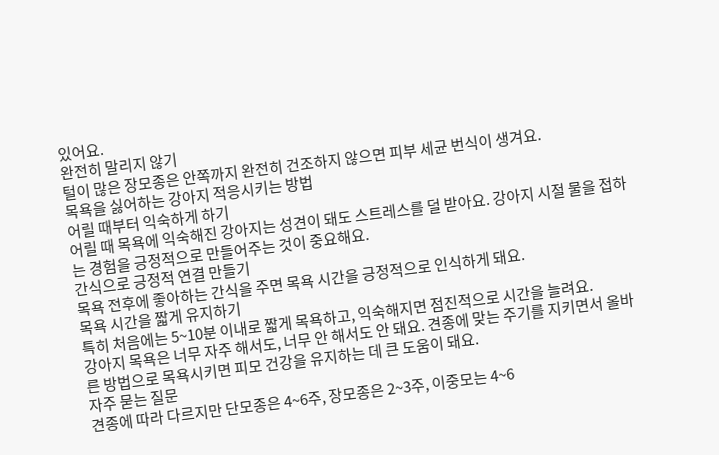있어요.
완전히 말리지 않기
털이 많은 장모종은 안쪽까지 완전히 건조하지 않으면 피부 세균 번식이 생겨요.
목욕을 싫어하는 강아지 적응시키는 방법
어릴 때부터 익숙하게 하기
어릴 때 목욕에 익숙해진 강아지는 성견이 돼도 스트레스를 덜 받아요. 강아지 시절 물을 접하는 경험을 긍정적으로 만들어주는 것이 중요해요.
간식으로 긍정적 연결 만들기
목욕 전후에 좋아하는 간식을 주면 목욕 시간을 긍정적으로 인식하게 돼요.
목욕 시간을 짧게 유지하기
특히 처음에는 5~10분 이내로 짧게 목욕하고, 익숙해지면 점진적으로 시간을 늘려요.
강아지 목욕은 너무 자주 해서도, 너무 안 해서도 안 돼요. 견종에 맞는 주기를 지키면서 올바른 방법으로 목욕시키면 피모 건강을 유지하는 데 큰 도움이 돼요.
자주 묻는 질문
견종에 따라 다르지만 단모종은 4~6주, 장모종은 2~3주, 이중모는 4~6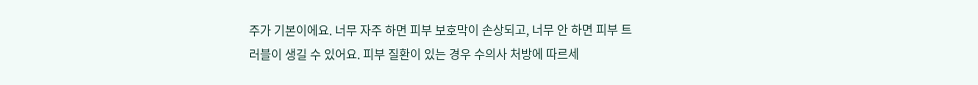주가 기본이에요. 너무 자주 하면 피부 보호막이 손상되고, 너무 안 하면 피부 트러블이 생길 수 있어요. 피부 질환이 있는 경우 수의사 처방에 따르세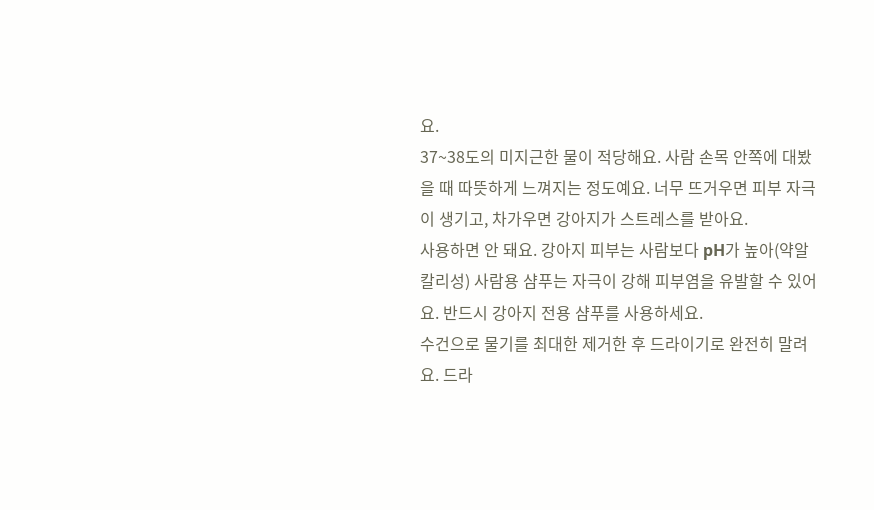요.
37~38도의 미지근한 물이 적당해요. 사람 손목 안쪽에 대봤을 때 따뜻하게 느껴지는 정도예요. 너무 뜨거우면 피부 자극이 생기고, 차가우면 강아지가 스트레스를 받아요.
사용하면 안 돼요. 강아지 피부는 사람보다 pH가 높아(약알칼리성) 사람용 샴푸는 자극이 강해 피부염을 유발할 수 있어요. 반드시 강아지 전용 샴푸를 사용하세요.
수건으로 물기를 최대한 제거한 후 드라이기로 완전히 말려요. 드라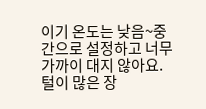이기 온도는 낮음~중간으로 설정하고 너무 가까이 대지 않아요. 털이 많은 장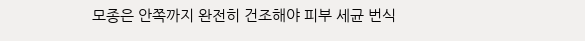모종은 안쪽까지 완전히 건조해야 피부 세균 번식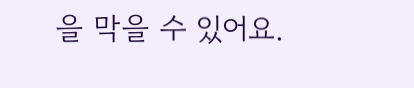을 막을 수 있어요.